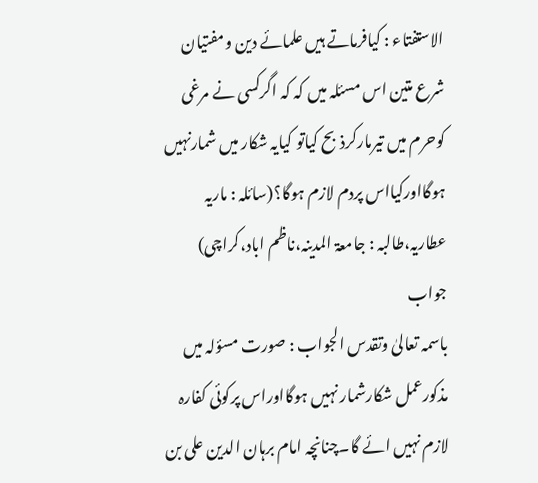الاستفتاء : کیافرماتے ہیں علمائے دین ومفتیان شرع متین اس مسئلہ میں کہ کہ اگرکسی نے مرغی کوحرم میں تیرمارکرذبح کیاتو کیایہ شکار میں شمارنہیں ہوگااورکیااس پردم لازم ہوگا؟(سائلہ : ماریہ عطاریہ،طالبہ : جامعۃ المدینہ،ناظم اباد،کراچی)
جواب
باسمہ تعالیٰ وتقدس الجواب : صورت مسؤلہ میں مذکورعمل شکارشمار نہیں ہوگااوراس پرکوئی کفارہ لازم نہیں ائے گا۔چنانچہ امام برہان الدین علی بن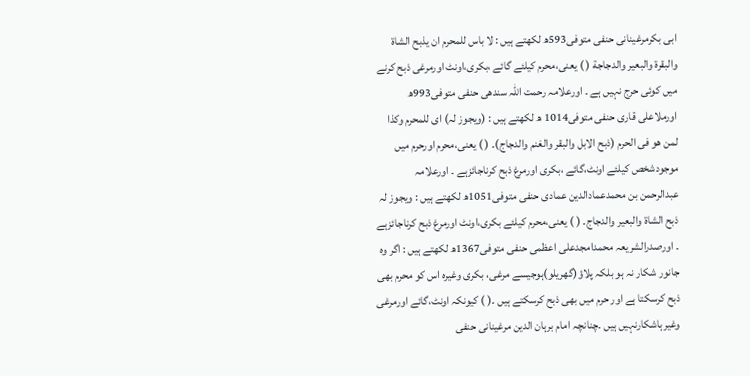ابی بکرمرغینانی حنفی متوفی593ھ لکھتے ہیں : لا باس للمحرم ان يذبح الشاة والبقرة والبعير والدجاجة ( ) یعنی،محرم کیلئے گائے ،بکری،اونٹ اورمرغی ذبح کرنے میں کوئی حرج نہیں ہے ۔ اورعلامہ رحمت اللہ سندھی حنفی متوفی993ھ اورملاعلی قاری حنفی متوفی1014 ھ لکھتے ہیں : (ویجوز لہ) ای للمحرم وکذا لمن ھو فی الحرم (ذبح الابل والبقر والغنم والدجاج)۔ ( ) یعنی،محرم اورحرم میں موجودشخص کیلئے اونٹ،گائے ،بکری اورمرغ ذبح کرناجائزہے ۔ اورعلامہ عبدالرحمن بن محمدعمادالدین عمادی حنفی متوفی1051ھ لکھتے ہیں : ویجوز لہ ذبح الشاۃ والبعیر والدجاج۔ ( ) یعنی،محرم کیلئے بکری،اونٹ اورمرغ ذبح کرناجائزہے ۔ اورصدرالشریعہ محمدامجدعلی اعظمی حنفی متوفی1367ھ لکھتے ہیں : اگر وہ جانور شکار نہ ہو بلکہ پلاؤ(گھریلو)ہوجیسے مرغی، بکری وغیرہ اس کو محرم بھی ذبح کرسکتا ہے اور حرم میں بھی ذبح کرسکتے ہیں ۔( ) کیونکہ اونٹ،گائے اورمرغی وغیرہاشکارنہیں ہیں ۔چنانچہ امام برہان الدین مرغینانی حنفی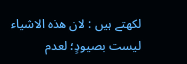لکھتے ہیں : لان هذه الاشياء ليست بصيودٍ؛ لعدم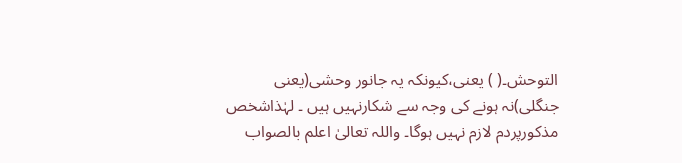التوحش۔( ) یعنی،کیونکہ یہ جانور وحشی(یعنی جنگلی)نہ ہونے کی وجہ سے شکارنہیں ہیں ۔ لہٰذاشخص مذکورپردم لازم نہیں ہوگا۔ واللہ تعالیٰ اعلم بالصواب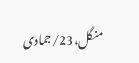منگل،23/جمادی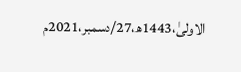الاولیٰ،1443ھ،27/دسمبر،2021م